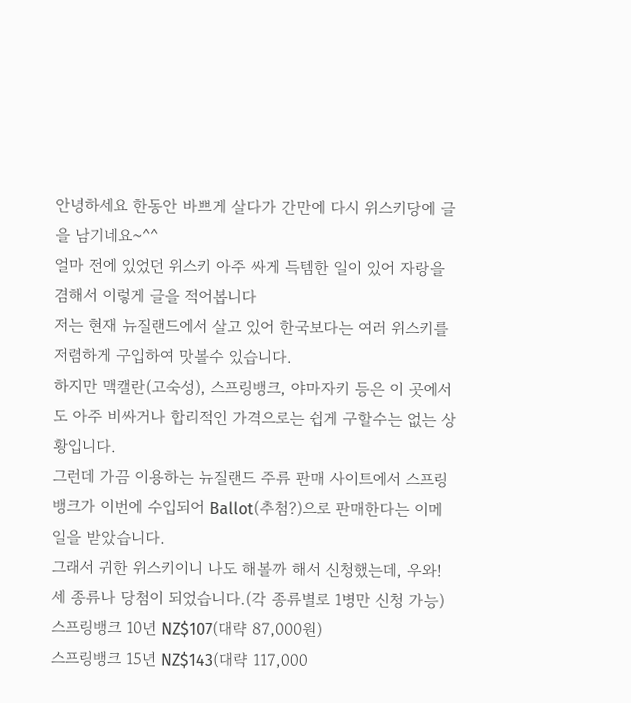안녕하세요 한동안 바쁘게 살다가 간만에 다시 위스키당에 글을 남기네요~^^
얼마 전에 있었던 위스키 아주 싸게 득템한 일이 있어 자랑을 겸해서 이렇게 글을 적어봅니다
저는 현재 뉴질랜드에서 살고 있어 한국보다는 여러 위스키를 저렴하게 구입하여 맛볼수 있습니다.
하지만 맥캘란(고숙성), 스프링뱅크, 야마자키 등은 이 곳에서도 아주 비싸거나 합리적인 가격으로는 쉽게 구할수는 없는 상황입니다.
그런데 가끔 이용하는 뉴질랜드 주류 판매 사이트에서 스프링뱅크가 이번에 수입되어 Ballot(추첨?)으로 판매한다는 이메일을 받았습니다.
그래서 귀한 위스키이니 나도 해볼까 해서 신청했는데, 우와! 세 종류나 당첨이 되었습니다.(각 종류별로 1병만 신청 가능)
스프링뱅크 10년 NZ$107(대략 87,000원)
스프링뱅크 15년 NZ$143(대략 117,000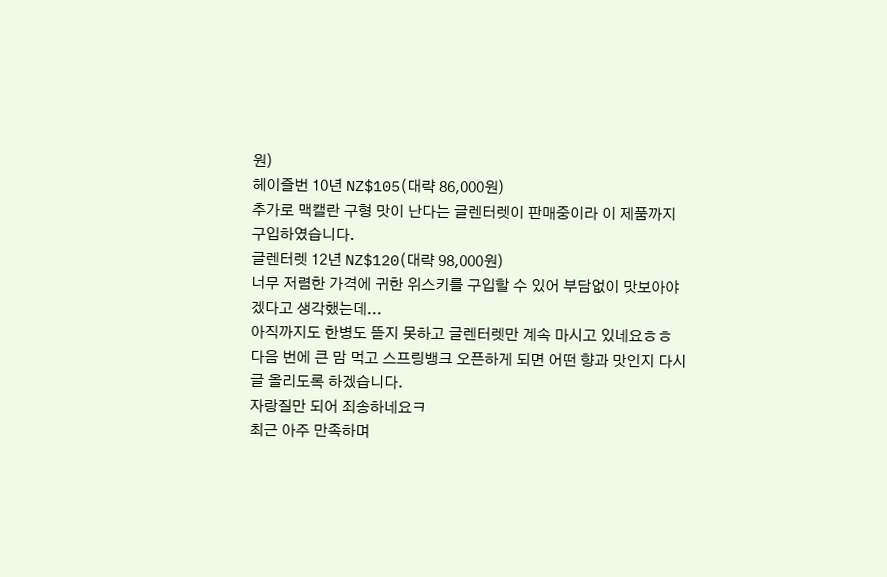원)
헤이즐번 10년 NZ$105(대략 86,000원)
추가로 맥캘란 구형 맛이 난다는 글렌터렛이 판매중이라 이 제품까지 구입하였습니다.
글렌터렛 12년 NZ$120(대략 98,000원)
너무 저렴한 가격에 귀한 위스키를 구입할 수 있어 부담없이 맛보아야겠다고 생각했는데...
아직까지도 한병도 뜯지 못하고 글렌터렛만 계속 마시고 있네요ㅎㅎ
다음 번에 큰 맘 먹고 스프링뱅크 오픈하게 되면 어떤 향과 맛인지 다시 글 올리도록 하겠습니다.
자랑질만 되어 죄송하네요ㅋ
최근 아주 만족하며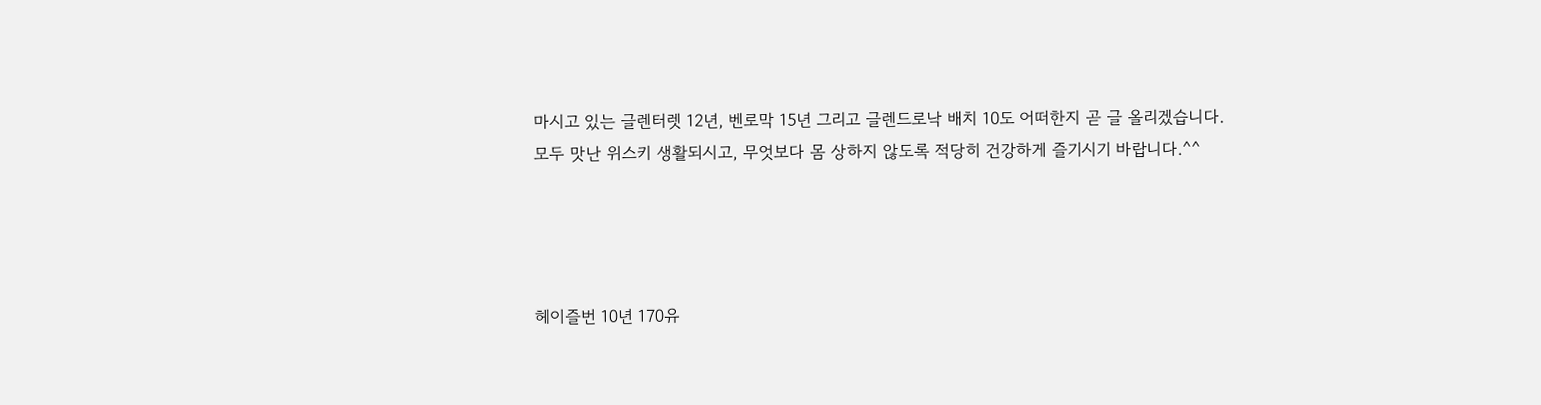마시고 있는 글렌터렛 12년, 벤로막 15년 그리고 글렌드로낙 배치 10도 어떠한지 곧 글 올리겠습니다.
모두 맛난 위스키 생활되시고, 무엇보다 몸 상하지 않도록 적당히 건강하게 즐기시기 바랍니다.^^




헤이즐번 10년 170유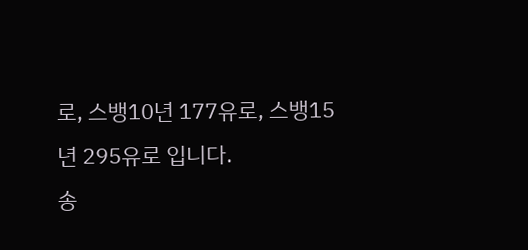로, 스뱅10년 177유로, 스뱅15년 295유로 입니다.
송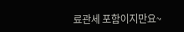료관세 포함이지만요~